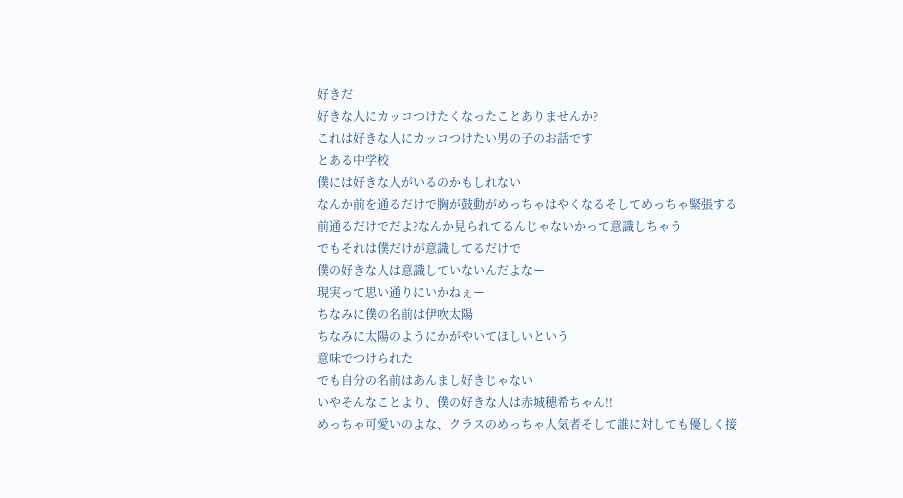好きだ
好きな人にカッコつけたくなったことありませんか?
これは好きな人にカッコつけたい男の子のお話です
とある中学校
僕には好きな人がいるのかもしれない
なんか前を通るだけで胸が鼓動がめっちゃはやくなるそしてめっちゃ緊張する
前通るだけでだよ?なんか見られてるんじゃないかって意識しちゃう
でもそれは僕だけが意識してるだけで
僕の好きな人は意識していないんだよなー
現実って思い通りにいかねぇー
ちなみに僕の名前は伊吹太陽
ちなみに太陽のようにかがやいてほしいという
意味でつけられた
でも自分の名前はあんまし好きじゃない
いやそんなことより、僕の好きな人は赤城穂希ちゃん!!
めっちゃ可愛いのよな、クラスのめっちゃ人気者そして誰に対しても優しく接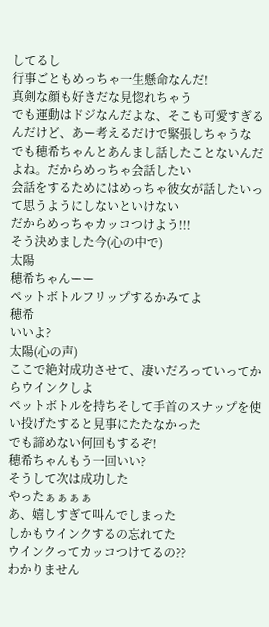してるし
行事ごともめっちゃ一生懸命なんだ!
真剣な顔も好きだな見惚れちゃう
でも運動はドジなんだよな、そこも可愛すぎるんだけど、あー考えるだけで緊張しちゃうな
でも穂希ちゃんとあんまし話したことないんだよね。だからめっちゃ会話したい
会話をするためにはめっちゃ彼女が話したいって思うようにしないといけない
だからめっちゃカッコつけよう!!!
そう決めました今(心の中で)
太陽
穂希ちゃんーー
ペットボトルフリップするかみてよ
穂希
いいよ?
太陽(心の声)
ここで絶対成功させて、凄いだろっていってからウインクしよ
ペットボトルを持ちそして手首のスナップを使い投げたすると見事にたたなかった
でも諦めない何回もするぞ!
穂希ちゃんもう一回いい?
そうして次は成功した
やったぁぁぁぁ
あ、嬉しすぎて叫んでしまった
しかもウインクするの忘れてた
ウインクってカッコつけてるの??
わかりません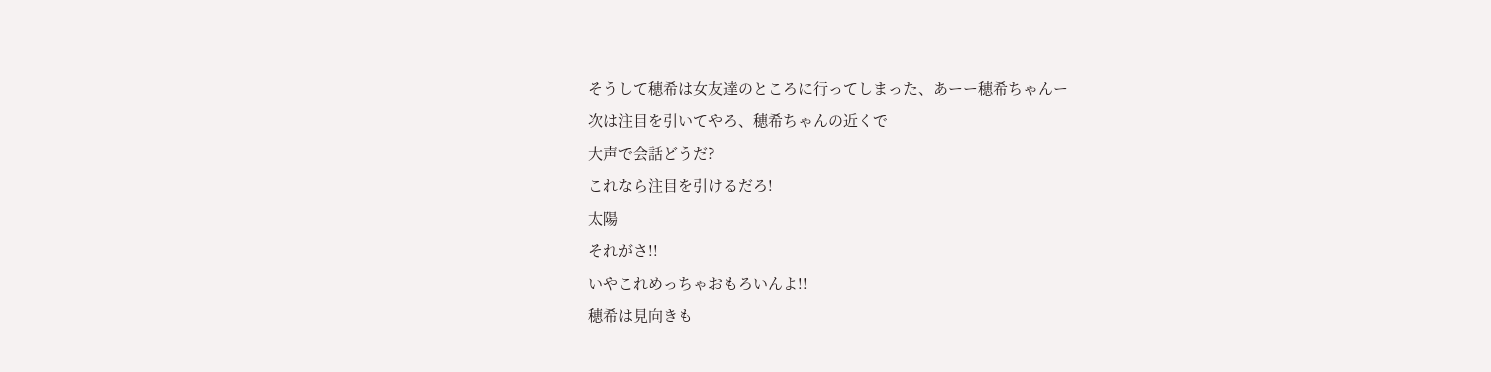そうして穂希は女友達のところに行ってしまった、あーー穂希ちゃんー
次は注目を引いてやろ、穂希ちゃんの近くで
大声で会話どうだ?
これなら注目を引けるだろ!
太陽
それがさ!!
いやこれめっちゃおもろいんよ!!
穂希は見向きも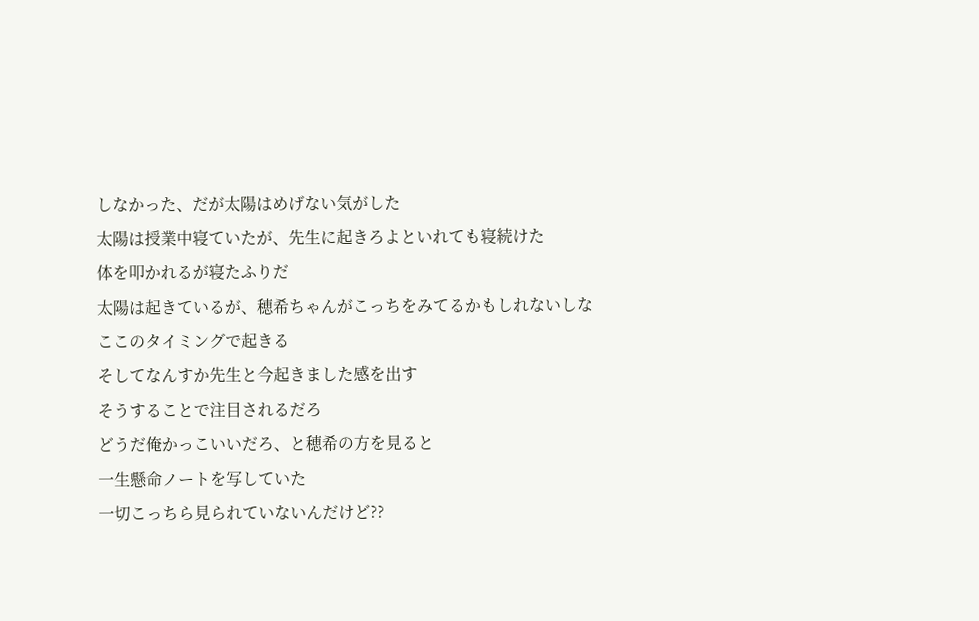しなかった、だが太陽はめげない気がした
太陽は授業中寝ていたが、先生に起きろよといれても寝続けた
体を叩かれるが寝たふりだ
太陽は起きているが、穂希ちゃんがこっちをみてるかもしれないしな
ここのタイミングで起きる
そしてなんすか先生と今起きました感を出す
そうすることで注目されるだろ
どうだ俺かっこいいだろ、と穂希の方を見ると
一生懸命ノートを写していた
一切こっちら見られていないんだけど??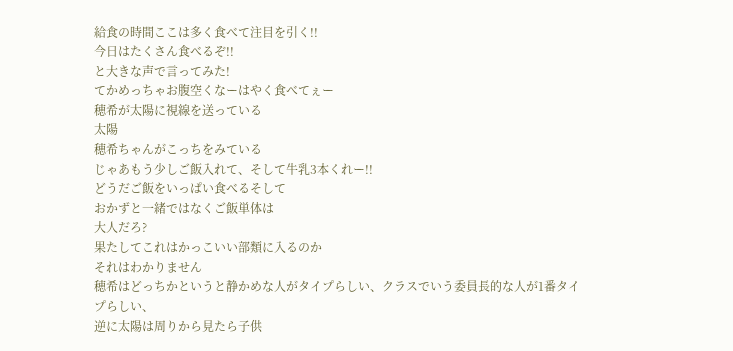給食の時間ここは多く食べて注目を引く!!
今日はたくさん食べるぞ!!
と大きな声で言ってみた!
てかめっちゃお腹空くなーはやく食べてぇー
穂希が太陽に視線を送っている
太陽
穂希ちゃんがこっちをみている
じゃあもう少しご飯入れて、そして牛乳3本くれー!!
どうだご飯をいっぱい食べるそして
おかずと一緒ではなくご飯単体は
大人だろ?
果たしてこれはかっこいい部類に入るのか
それはわかりません
穂希はどっちかというと静かめな人がタイプらしい、クラスでいう委員長的な人が1番タイプらしい、
逆に太陽は周りから見たら子供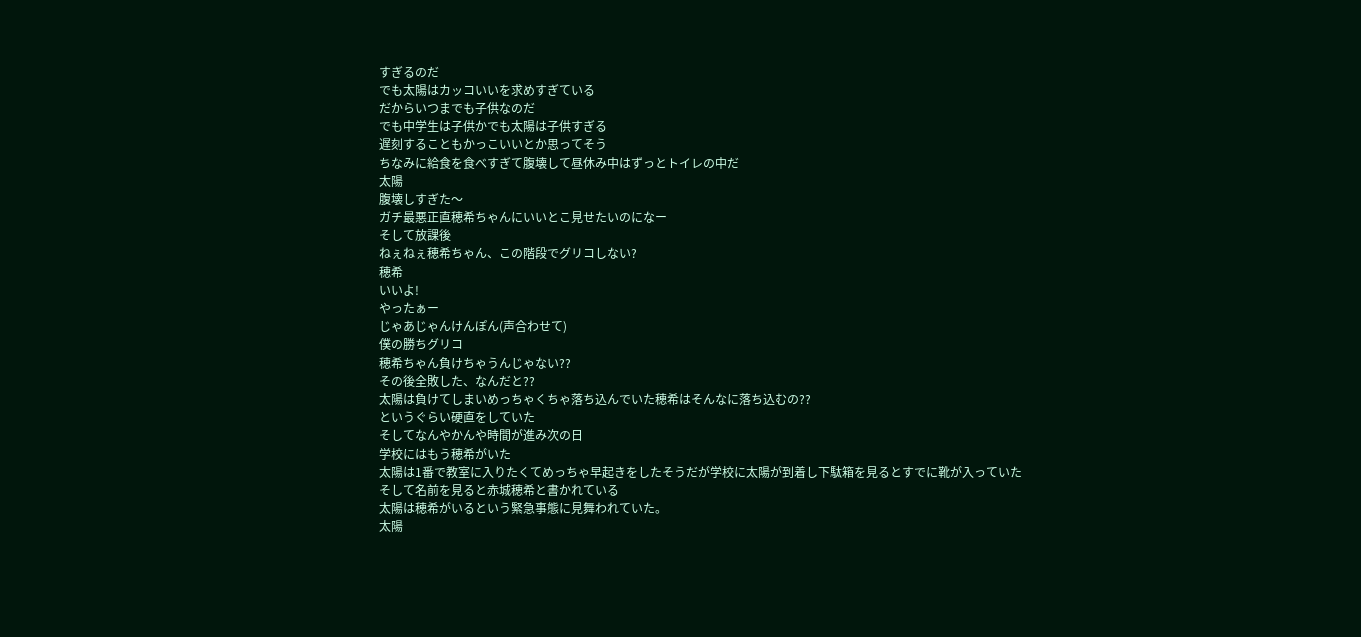すぎるのだ
でも太陽はカッコいいを求めすぎている
だからいつまでも子供なのだ
でも中学生は子供かでも太陽は子供すぎる
遅刻することもかっこいいとか思ってそう
ちなみに給食を食べすぎて腹壊して昼休み中はずっとトイレの中だ
太陽
腹壊しすぎた〜
ガチ最悪正直穂希ちゃんにいいとこ見せたいのになー
そして放課後
ねぇねぇ穂希ちゃん、この階段でグリコしない?
穂希
いいよ!
やったぁー
じゃあじゃんけんぽん(声合わせて)
僕の勝ちグリコ
穂希ちゃん負けちゃうんじゃない??
その後全敗した、なんだと??
太陽は負けてしまいめっちゃくちゃ落ち込んでいた穂希はそんなに落ち込むの??
というぐらい硬直をしていた
そしてなんやかんや時間が進み次の日
学校にはもう穂希がいた
太陽は1番で教室に入りたくてめっちゃ早起きをしたそうだが学校に太陽が到着し下駄箱を見るとすでに靴が入っていた
そして名前を見ると赤城穂希と書かれている
太陽は穂希がいるという緊急事態に見舞われていた。
太陽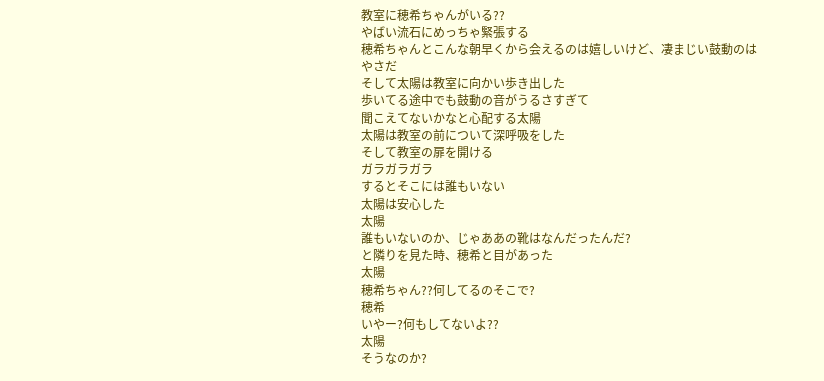教室に穂希ちゃんがいる??
やばい流石にめっちゃ緊張する
穂希ちゃんとこんな朝早くから会えるのは嬉しいけど、凄まじい鼓動のはやさだ
そして太陽は教室に向かい歩き出した
歩いてる途中でも鼓動の音がうるさすぎて
聞こえてないかなと心配する太陽
太陽は教室の前について深呼吸をした
そして教室の扉を開ける
ガラガラガラ
するとそこには誰もいない
太陽は安心した
太陽
誰もいないのか、じゃああの靴はなんだったんだ?
と隣りを見た時、穂希と目があった
太陽
穂希ちゃん??何してるのそこで?
穂希
いやー?何もしてないよ??
太陽
そうなのか?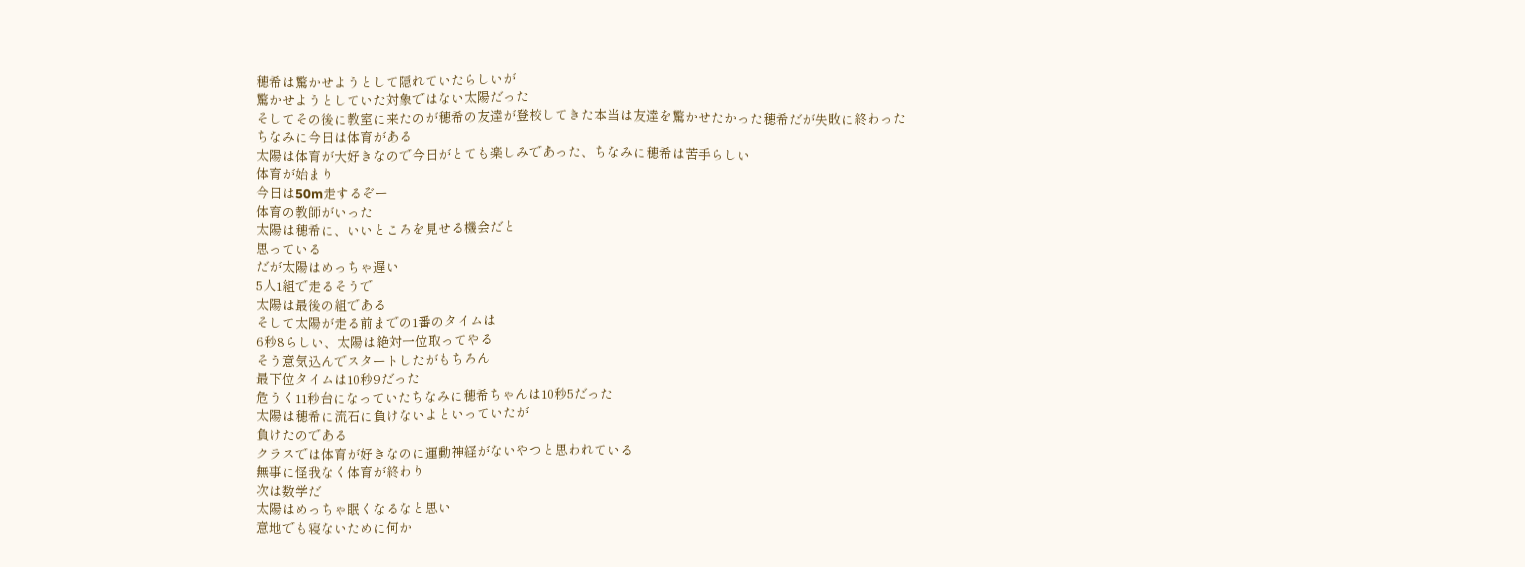穂希は驚かせようとして隠れていたらしいが
驚かせようとしていた対象ではない太陽だった
そしてその後に教室に来たのが穂希の友達が登校してきた本当は友達を驚かせたかった穂希だが失敗に終わった
ちなみに今日は体育がある
太陽は体育が大好きなので今日がとても楽しみであった、ちなみに穂希は苦手らしい
体育が始まり
今日は50m走するぞー
体育の教師がいった
太陽は穂希に、いいところを見せる機会だと
思っている
だが太陽はめっちゃ遅い
5人1組で走るそうで
太陽は最後の組である
そして太陽が走る前までの1番のタイムは
6秒8らしい、太陽は絶対一位取ってやる
そう意気込んでスタートしたがもちろん
最下位タイムは10秒9だった
危うく11秒台になっていたちなみに穂希ちゃんは10秒5だった
太陽は穂希に流石に負けないよといっていたが
負けたのである
クラスでは体育が好きなのに運動神経がないやつと思われている
無事に怪我なく体育が終わり
次は数学だ
太陽はめっちゃ眠くなるなと思い
意地でも寝ないために何か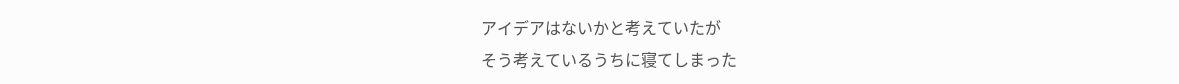アイデアはないかと考えていたが
そう考えているうちに寝てしまった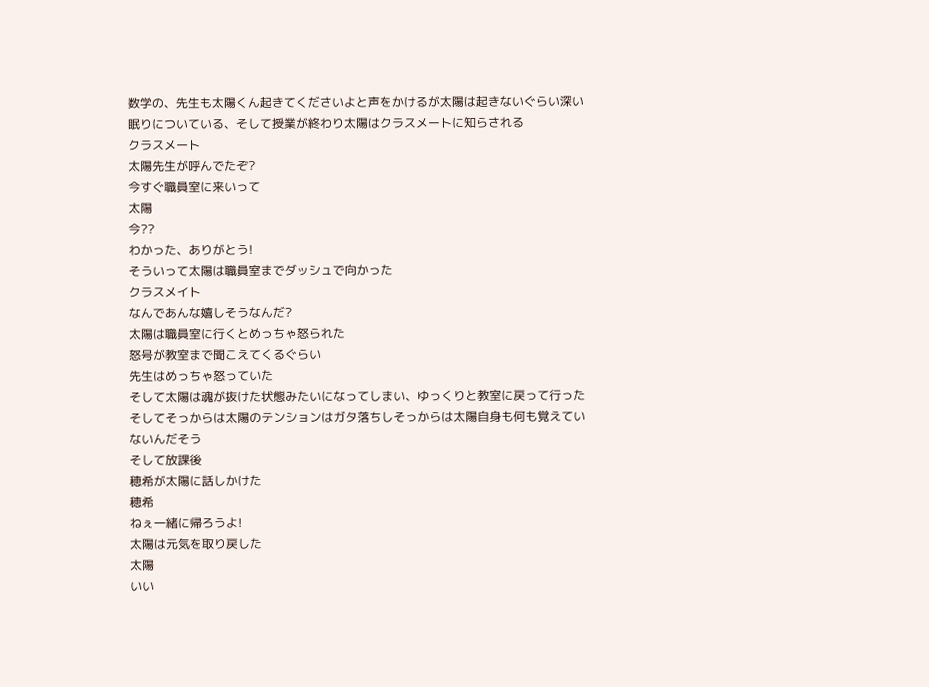数学の、先生も太陽くん起きてくださいよと声をかけるが太陽は起きないぐらい深い眠りについている、そして授業が終わり太陽はクラスメートに知らされる
クラスメート
太陽先生が呼んでたぞ?
今すぐ職員室に来いって
太陽
今??
わかった、ありがとう!
そういって太陽は職員室までダッシュで向かった
クラスメイト
なんであんな嬉しそうなんだ?
太陽は職員室に行くとめっちゃ怒られた
怒号が教室まで聞こえてくるぐらい
先生はめっちゃ怒っていた
そして太陽は魂が抜けた状態みたいになってしまい、ゆっくりと教室に戻って行った
そしてそっからは太陽のテンションはガタ落ちしそっからは太陽自身も何も覚えていないんだそう
そして放課後
穂希が太陽に話しかけた
穂希
ねぇ一緒に帰ろうよ!
太陽は元気を取り戻した
太陽
いい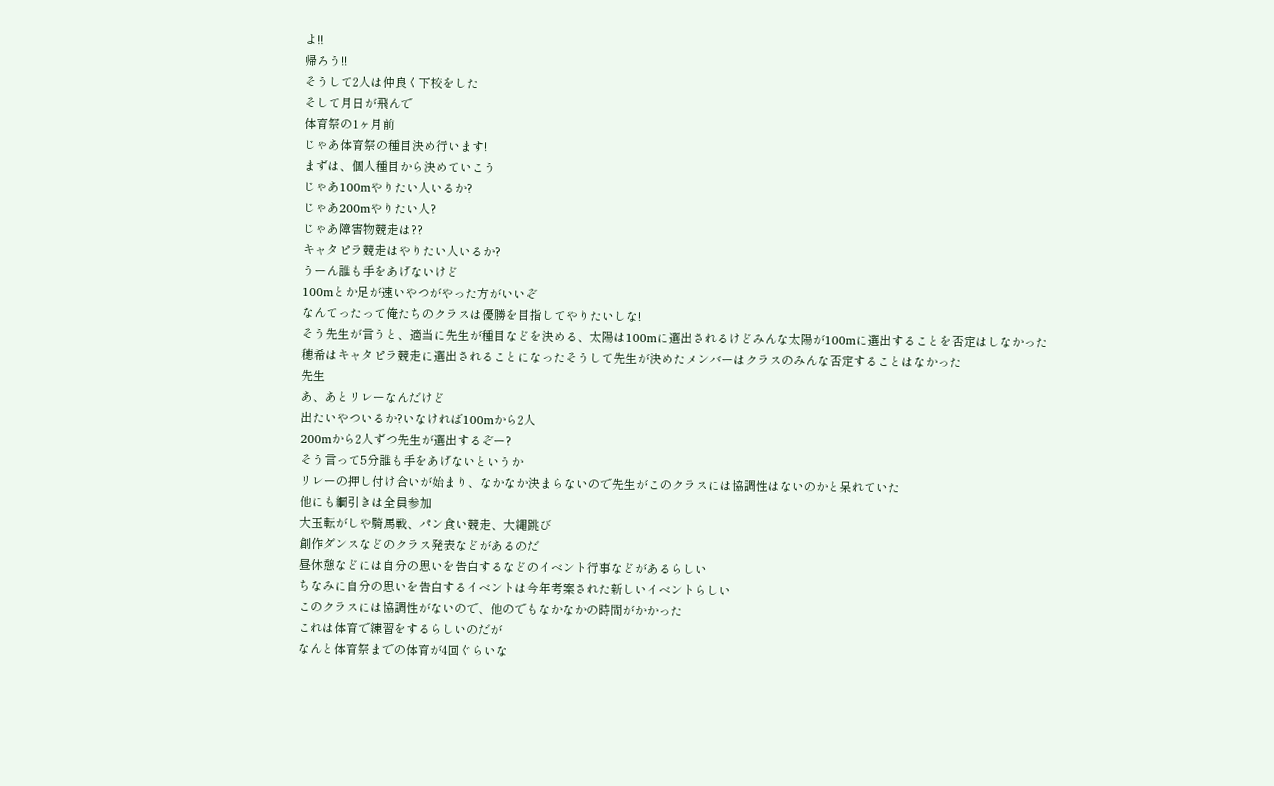よ!!
帰ろう!!
そうして2人は仲良く下校をした
そして月日が飛んで
体育祭の1ヶ月前
じゃあ体育祭の種目決め行います!
まずは、個人種目から決めていこう
じゃあ100mやりたい人いるか?
じゃあ200mやりたい人?
じゃあ障害物競走は??
キャタピラ競走はやりたい人いるか?
うーん誰も手をあげないけど
100mとか足が速いやつがやった方がいいぞ
なんてったって俺たちのクラスは優勝を目指してやりたいしな!
そう先生が言うと、適当に先生が種目などを決める、太陽は100mに選出されるけどみんな太陽が100mに選出することを否定はしなかった
穂希はキャタピラ競走に選出されることになったそうして先生が決めたメンバーはクラスのみんな否定することはなかった
先生
あ、あとリレーなんだけど
出たいやついるか?いなければ100mから2人
200mから2人ずつ先生が選出するぞー?
そう言って5分誰も手をあげないというか
リレーの押し付け合いが始まり、なかなか決まらないので先生がこのクラスには協調性はないのかと呆れていた
他にも綱引きは全員参加
大玉転がしや騎馬戦、パン食い競走、大縄跳び
創作ダンスなどのクラス発表などがあるのだ
昼休憩などには自分の思いを告白するなどのイベント行事などがあるらしい
ちなみに自分の思いを告白するイベントは今年考案された新しいイベントらしい
このクラスには協調性がないので、他のでもなかなかの時間がかかった
これは体育で練習をするらしいのだが
なんと体育祭までの体育が4回ぐらいな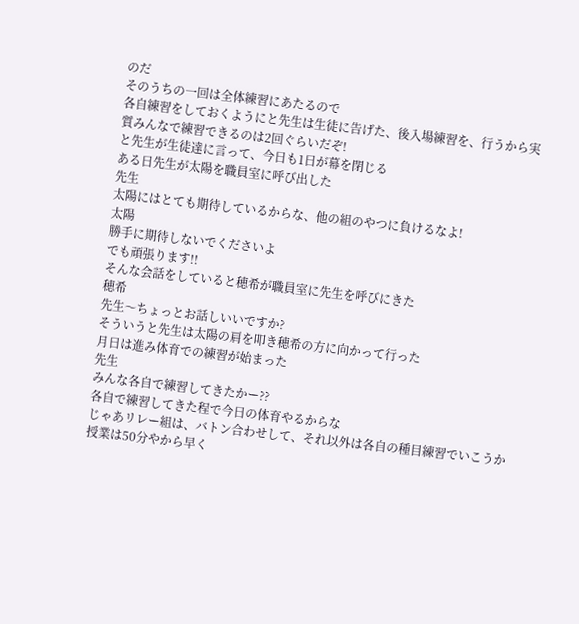のだ
そのうちの一回は全体練習にあたるので
各自練習をしておくようにと先生は生徒に告げた、後入場練習を、行うから実質みんなで練習できるのは2回ぐらいだぞ!
と先生が生徒達に言って、今日も1日が幕を閉じる
ある日先生が太陽を職員室に呼び出した
先生
太陽にはとても期待しているからな、他の組のやつに負けるなよ!
太陽
勝手に期待しないでくださいよ
でも頑張ります!!
そんな会話をしていると穂希が職員室に先生を呼びにきた
穂希
先生〜ちょっとお話しいいですか?
そういうと先生は太陽の肩を叩き穂希の方に向かって行った
月日は進み体育での練習が始まった
先生
みんな各自で練習してきたかー??
各自で練習してきた程で今日の体育やるからな
じゃあリレー組は、バトン合わせして、それ以外は各自の種目練習でいこうか
授業は50分やから早く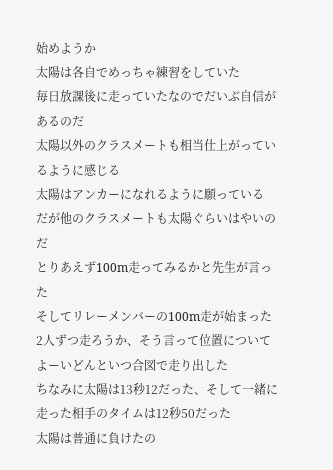始めようか
太陽は各自でめっちゃ練習をしていた
毎日放課後に走っていたなのでだいぶ自信があるのだ
太陽以外のクラスメートも相当仕上がっているように感じる
太陽はアンカーになれるように願っている
だが他のクラスメートも太陽ぐらいはやいのだ
とりあえず100m走ってみるかと先生が言った
そしてリレーメンバーの100m走が始まった
2人ずつ走ろうか、そう言って位置についてよーいどんといつ合図で走り出した
ちなみに太陽は13秒12だった、そして一緒に走った相手のタイムは12秒50だった
太陽は普通に負けたの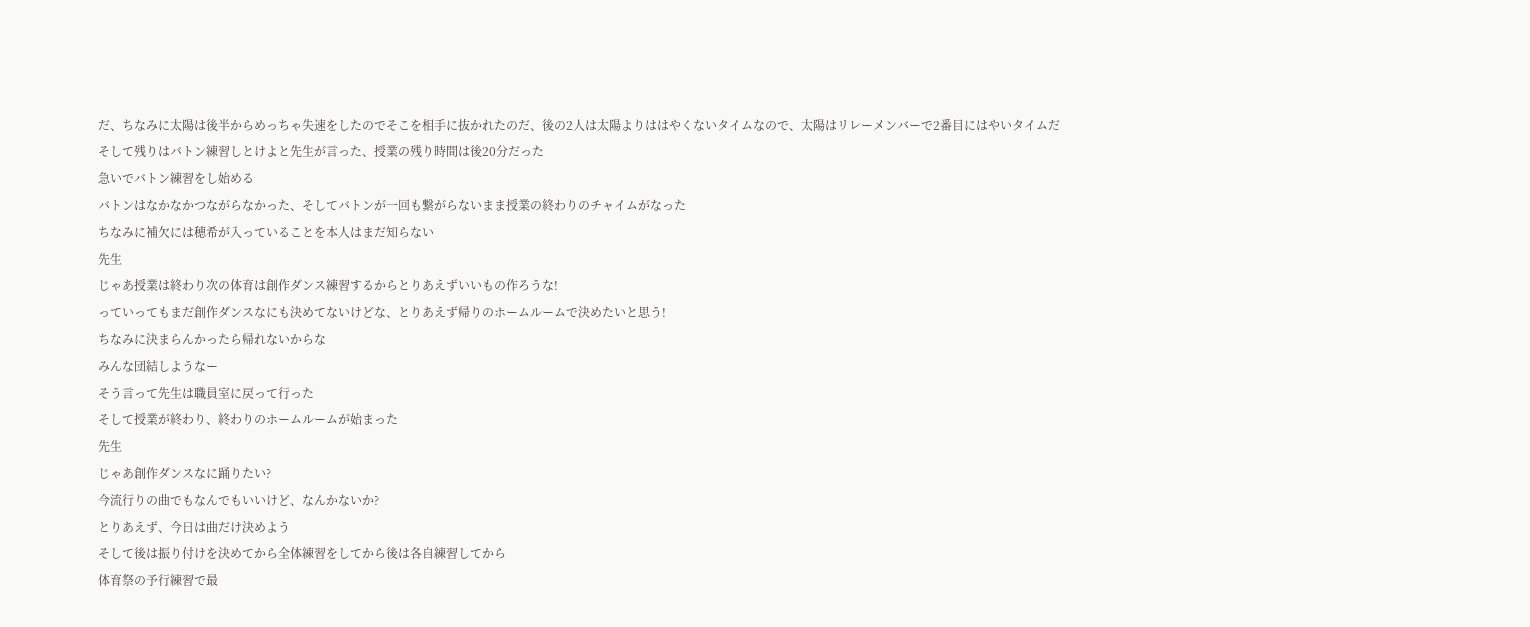だ、ちなみに太陽は後半からめっちゃ失速をしたのでそこを相手に抜かれたのだ、後の2人は太陽よりははやくないタイムなので、太陽はリレーメンバーで2番目にはやいタイムだ
そして残りはバトン練習しとけよと先生が言った、授業の残り時間は後20分だった
急いでバトン練習をし始める
バトンはなかなかつながらなかった、そしてバトンが一回も繋がらないまま授業の終わりのチャイムがなった
ちなみに補欠には穂希が入っていることを本人はまだ知らない
先生
じゃあ授業は終わり次の体育は創作ダンス練習するからとりあえずいいもの作ろうな!
っていってもまだ創作ダンスなにも決めてないけどな、とりあえず帰りのホームルームで決めたいと思う!
ちなみに決まらんかったら帰れないからな
みんな団結しようなー
そう言って先生は職員室に戻って行った
そして授業が終わり、終わりのホームルームが始まった
先生
じゃあ創作ダンスなに踊りたい?
今流行りの曲でもなんでもいいけど、なんかないか?
とりあえず、今日は曲だけ決めよう
そして後は振り付けを決めてから全体練習をしてから後は各自練習してから
体育祭の予行練習で最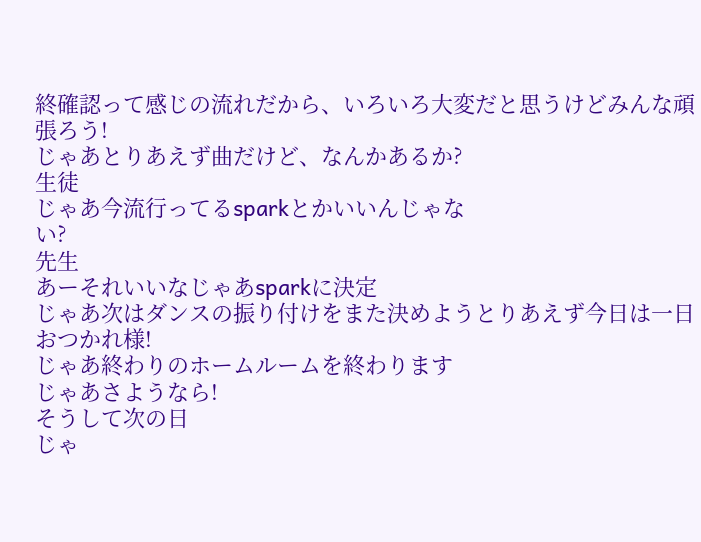終確認って感じの流れだから、いろいろ大変だと思うけどみんな頑張ろう!
じゃあとりあえず曲だけど、なんかあるか?
生徒
じゃあ今流行ってるsparkとかいいんじゃな
い?
先生
あーそれいいなじゃあsparkに決定
じゃあ次はダンスの振り付けをまた決めようとりあえず今日は一日おつかれ様!
じゃあ終わりのホームルームを終わります
じゃあさようなら!
そうして次の日
じゃ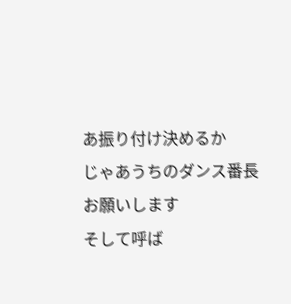あ振り付け決めるか
じゃあうちのダンス番長お願いします
そして呼ば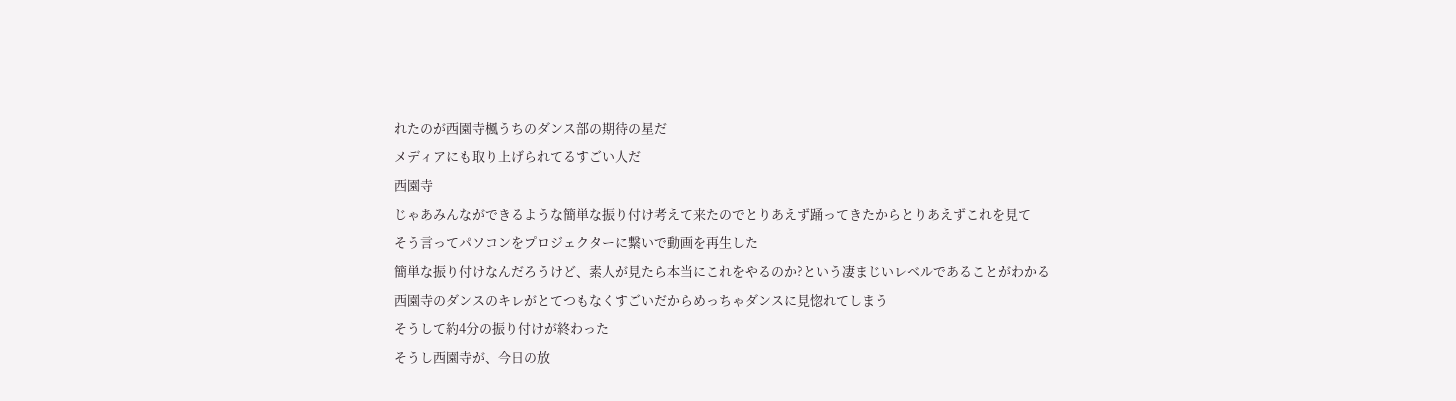れたのが西園寺楓うちのダンス部の期待の星だ
メディアにも取り上げられてるすごい人だ
西園寺
じゃあみんなができるような簡単な振り付け考えて来たのでとりあえず踊ってきたからとりあえずこれを見て
そう言ってパソコンをプロジェクターに繋いで動画を再生した
簡単な振り付けなんだろうけど、素人が見たら本当にこれをやるのか?という凄まじいレベルであることがわかる
西園寺のダンスのキレがとてつもなくすごいだからめっちゃダンスに見惚れてしまう
そうして約4分の振り付けが終わった
そうし西園寺が、今日の放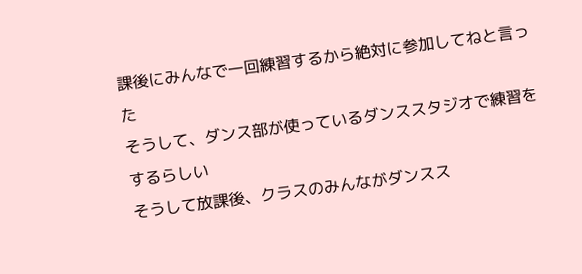課後にみんなで一回練習するから絶対に参加してねと言った
そうして、ダンス部が使っているダンススタジオで練習をするらしい
そうして放課後、クラスのみんながダンスス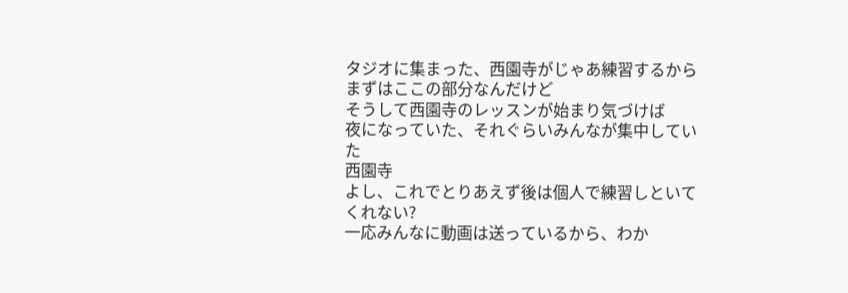タジオに集まった、西園寺がじゃあ練習するからまずはここの部分なんだけど
そうして西園寺のレッスンが始まり気づけば
夜になっていた、それぐらいみんなが集中していた
西園寺
よし、これでとりあえず後は個人で練習しといてくれない?
一応みんなに動画は送っているから、わか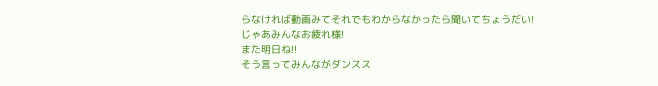らなければ動画みてそれでもわからなかったら聞いてちょうだい!
じゃあみんなお疲れ様!
また明日ね!!
そう言ってみんながダンスス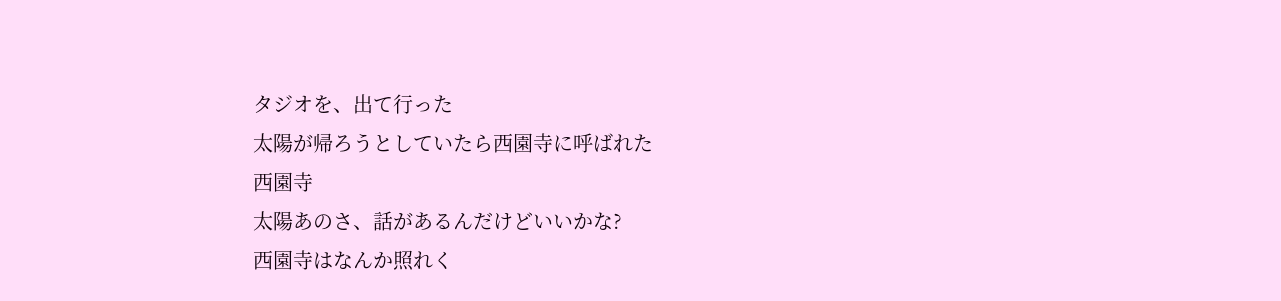タジオを、出て行った
太陽が帰ろうとしていたら西園寺に呼ばれた
西園寺
太陽あのさ、話があるんだけどいいかな?
西園寺はなんか照れく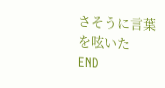さそうに言葉を呟いた
END